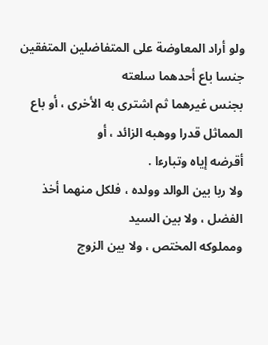ولو أراد المعاوضة على المتفاضلين المتفقين جنسا باع أحدهما سلعته
بجنس غيرهما ثم اشترى به الأخرى ، أو باع المماثل قدرا ووهبه الزائد ، أو
أقرضه إياه وتبارءا .
ولا ربا بين الوالد وولده ، فلكل منهما أخذ الفضل ، ولا بين السيد
ومملوكه المختص ، ولا بين الزوج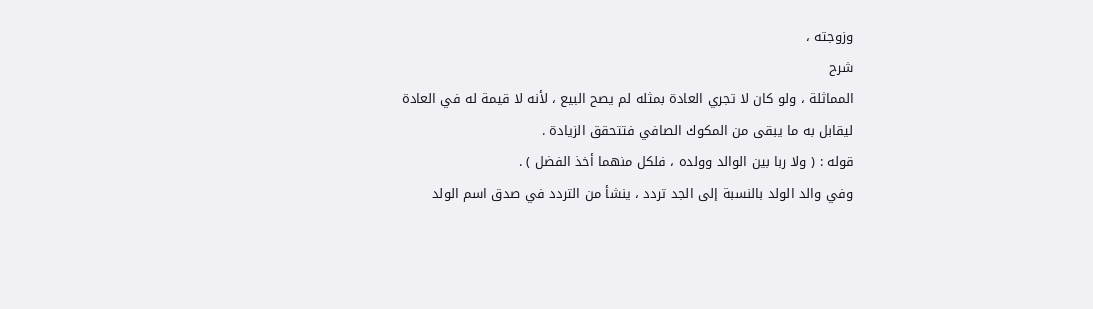وزوجته ،
شرح
المماثلة ، ولو كان لا تجري العادة بمثله لم يصح البيع ، لأنه لا قيمة له في العادة
ليقابل به ما يبقى من المكوك الصافي فتتحقق الزيادة .
قوله : ( ولا ربا بين الوالد وولده ، فلكل منهما أخذ الفضل ) .
وفي والد الولد بالنسبة إلى الجد تردد ، ينشأ من التردد في صدق اسم الولد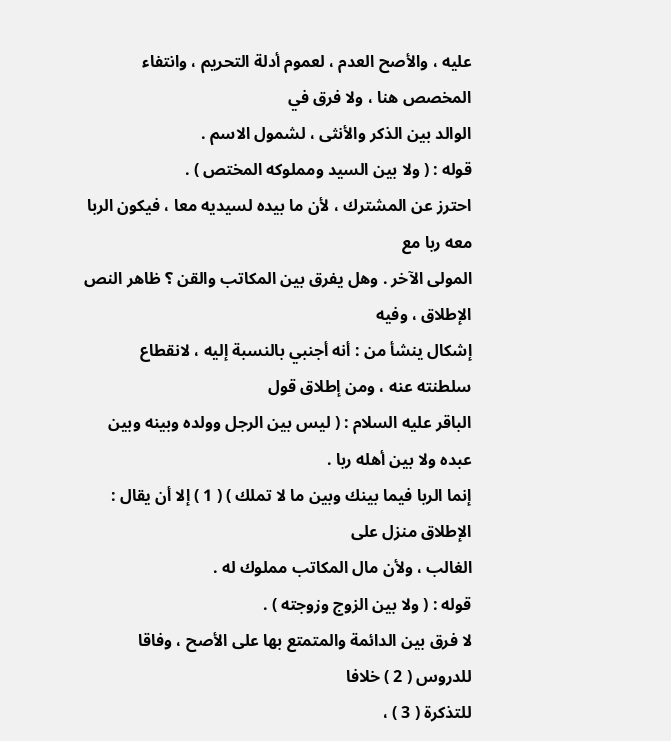عليه ، والأصح العدم ، لعموم أدلة التحريم ، وانتفاء المخصص هنا ، ولا فرق في
الوالد بين الذكر والأنثى ، لشمول الاسم .
قوله : ( ولا بين السيد ومملوكه المختص ) .
احترز عن المشترك ، لأن ما بيده لسيديه معا ، فيكون الربا معه ربا مع
المولى الآخر . وهل يفرق بين المكاتب والقن ؟ ظاهر النص الإطلاق ، وفيه
إشكال ينشأ من : أنه أجنبي بالنسبة إليه ، لانقطاع سلطنته عنه ، ومن إطلاق قول
الباقر عليه السلام : ( ليس بين الرجل وولده وبينه وبين عبده ولا بين أهله ربا .
إنما الربا فيما بينك وبين ما لا تملك ) ( 1 ) إلا أن يقال : الإطلاق منزل على
الغالب ، ولأن مال المكاتب مملوك له .
قوله : ( ولا بين الزوج وزوجته ) .
لا فرق بين الدائمة والمتمتع بها على الأصح ، وفاقا للدروس ( 2 ) خلافا
للتذكرة ( 3 ) ،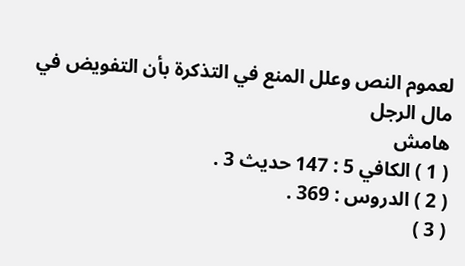لعموم النص وعلل المنع في التذكرة بأن التفويض في مال الرجل
هامش
( 1 ) الكافي 5 : 147 حديث 3 .
( 2 ) الدروس : 369 .
( 3 )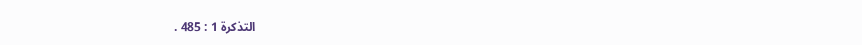التذكرة 1 : 485 .